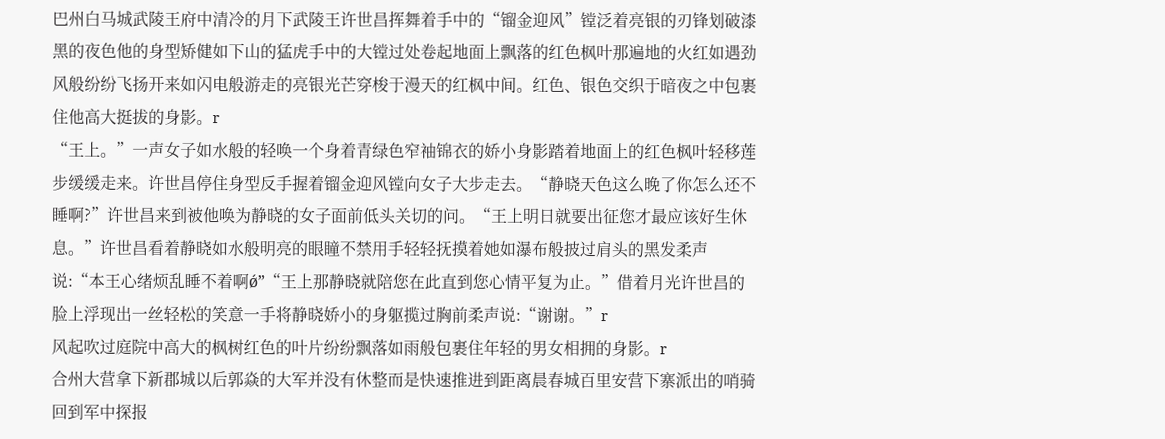巴州白马城武陵王府中清冷的月下武陵王许世昌挥舞着手中的“镏金迎风”镗泛着亮银的刃锋划破漆黑的夜色他的身型矫健如下山的猛虎手中的大镗过处卷起地面上飘落的红色枫叶那遍地的火红如遇劲风般纷纷飞扬开来如闪电般游走的亮银光芒穿梭于漫天的红枫中间。红色、银色交织于暗夜之中包裹住他高大挺拔的身影。r
“王上。”一声女子如水般的轻唤一个身着青绿色窄袖锦衣的娇小身影踏着地面上的红色枫叶轻移莲步缓缓走来。许世昌停住身型反手握着镏金迎风镗向女子大步走去。“静晓天色这么晚了你怎么还不睡啊?”许世昌来到被他唤为静晓的女子面前低头关切的问。“王上明日就要出征您才最应该好生休息。”许世昌看着静晓如水般明亮的眼瞳不禁用手轻轻抚摸着她如瀑布般披过肩头的黑发柔声说:“本王心绪烦乱睡不着啊ǿ”“王上那静晓就陪您在此直到您心情平复为止。”借着月光许世昌的脸上浮现出一丝轻松的笑意一手将静晓娇小的身躯揽过胸前柔声说:“谢谢。”r
风起吹过庭院中高大的枫树红色的叶片纷纷飘落如雨般包裹住年轻的男女相拥的身影。r
合州大营拿下新郡城以后郭焱的大军并没有休整而是快速推进到距离晨春城百里安营下寨派出的哨骑回到军中探报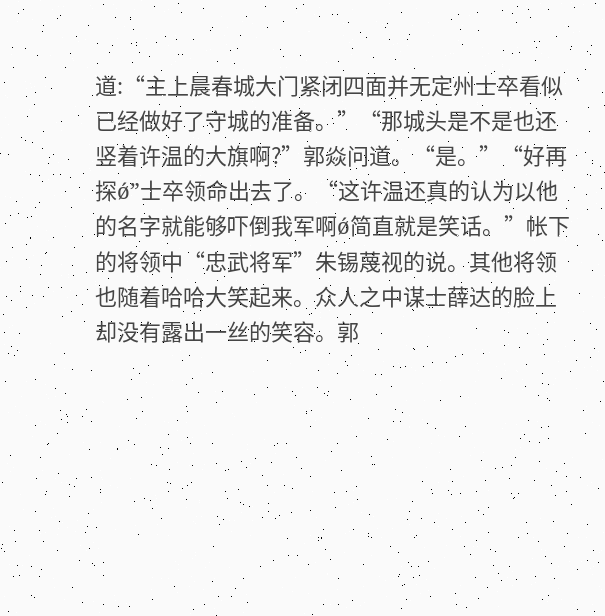道:“主上晨春城大门紧闭四面并无定州士卒看似已经做好了守城的准备。”“那城头是不是也还竖着许温的大旗啊?”郭焱问道。“是。”“好再探ǿ”士卒领命出去了。“这许温还真的认为以他的名字就能够吓倒我军啊ǿ简直就是笑话。”帐下的将领中“忠武将军”朱锡蔑视的说。其他将领也随着哈哈大笑起来。众人之中谋士薛达的脸上却没有露出一丝的笑容。郭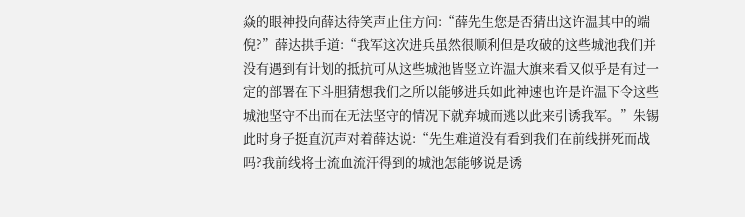焱的眼神投向薛达待笑声止住方问:“薛先生您是否猜出这许温其中的端倪?”薛达拱手道:“我军这次进兵虽然很顺利但是攻破的这些城池我们并没有遇到有计划的抵抗可从这些城池皆竖立许温大旗来看又似乎是有过一定的部署在下斗胆猜想我们之所以能够进兵如此神速也许是许温下令这些城池坚守不出而在无法坚守的情况下就弃城而逃以此来引诱我军。”朱锡此时身子挺直沉声对着薛达说:“先生难道没有看到我们在前线拼死而战吗?我前线将士流血流汗得到的城池怎能够说是诱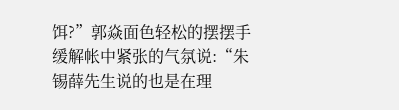饵?”郭焱面色轻松的摆摆手缓解帐中紧张的气氛说:“朱锡薛先生说的也是在理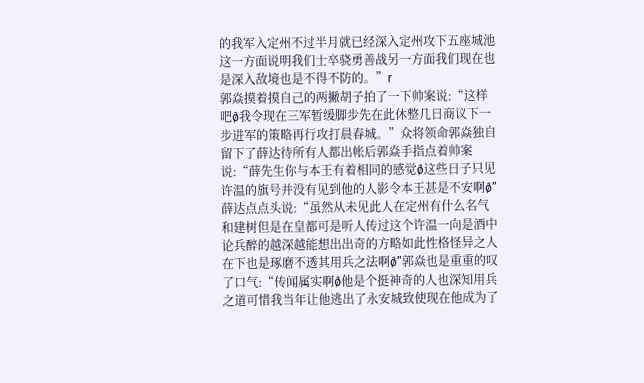的我军入定州不过半月就已经深入定州攻下五座城池这一方面说明我们士卒骁勇善战另一方面我们现在也是深入敌境也是不得不防的。”r
郭焱摸着摸自己的两撇胡子拍了一下帅案说:“这样吧ǿ我令现在三军暂缓脚步先在此休整几日商议下一步进军的策略再行攻打晨春城。”众将领命郭焱独自留下了薛达待所有人都出帐后郭焱手指点着帅案说:“薛先生你与本王有着相同的感觉ǿ这些日子只见许温的旗号并没有见到他的人影令本王甚是不安啊ǿ”薛达点点头说:“虽然从未见此人在定州有什么名气和建树但是在皇都可是听人传过这个许温一向是酒中论兵醉的越深越能想出出奇的方略如此性格怪异之人在下也是琢磨不透其用兵之法啊ǿ”郭焱也是重重的叹了口气:“传闻属实啊ǿ他是个挺神奇的人也深知用兵之道可惜我当年让他逃出了永安城致使现在他成为了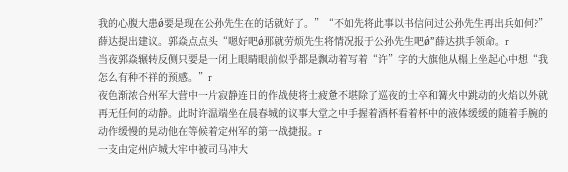我的心腹大患ǿ要是现在公孙先生在的话就好了。”“不如先将此事以书信问过公孙先生再出兵如何?”薛达提出建议。郭焱点点头“嗯好吧ǿ那就劳烦先生将情况报于公孙先生吧ǿ”薛达拱手领命。r
当夜郭焱辗转反侧只要是一闭上眼睛眼前似乎都是飘动着写着“许”字的大旗他从榻上坐起心中想“我怎么有种不祥的预感。”r
夜色渐浓合州军大营中一片寂静连日的作战使将士疲惫不堪除了巡夜的士卒和篝火中跳动的火焰以外就再无任何的动静。此时许温端坐在晨春城的议事大堂之中手握着酒杯看着杯中的液体缓缓的随着手腕的动作缓慢的晃动他在等候着定州军的第一战捷报。r
一支由定州庐城大牢中被司马冲大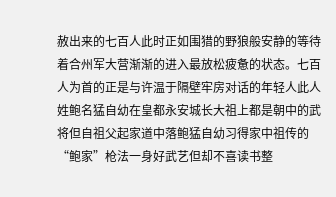赦出来的七百人此时正如围猎的野狼般安静的等待着合州军大营渐渐的进入最放松疲惫的状态。七百人为首的正是与许温于隔壁牢房对话的年轻人此人姓鲍名猛自幼在皇都永安城长大祖上都是朝中的武将但自祖父起家道中落鲍猛自幼习得家中祖传的“鲍家”枪法一身好武艺但却不喜读书整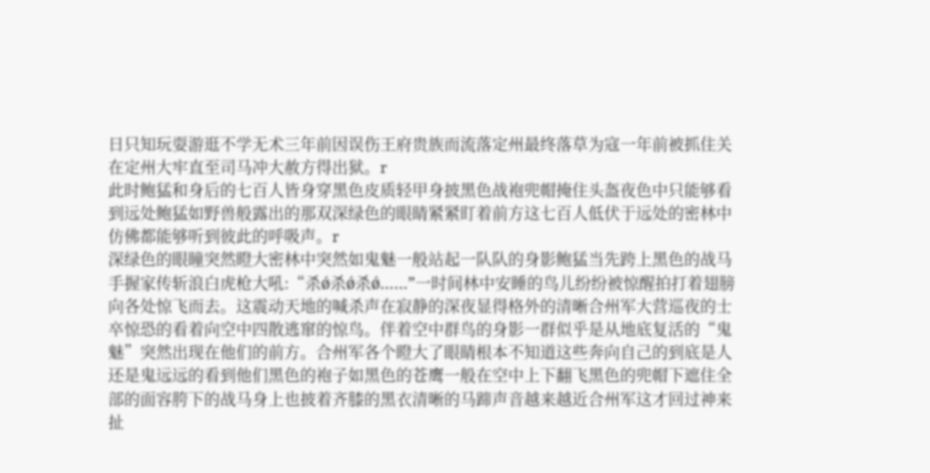日只知玩耍游逛不学无术三年前因误伤王府贵族而流落定州最终落草为寇一年前被抓住关在定州大牢直至司马冲大赦方得出狱。r
此时鲍猛和身后的七百人皆身穿黑色皮质轻甲身披黑色战袍兜帽掩住头盔夜色中只能够看到远处鲍猛如野兽般露出的那双深绿色的眼睛紧紧盯着前方这七百人低伏于远处的密林中仿佛都能够听到彼此的呼吸声。r
深绿色的眼瞳突然瞪大密林中突然如鬼魅一般站起一队队的身影鲍猛当先跨上黑色的战马手握家传斩浪白虎枪大吼:“杀ǿ杀ǿ杀ǿ……”一时间林中安睡的鸟儿纷纷被惊醒拍打着翅膀向各处惊飞而去。这震动天地的喊杀声在寂静的深夜显得格外的清晰合州军大营巡夜的士卒惊恐的看着向空中四散逃窜的惊鸟。伴着空中群鸟的身影一群似乎是从地底复活的“鬼魅”突然出现在他们的前方。合州军各个瞪大了眼睛根本不知道这些奔向自己的到底是人还是鬼远远的看到他们黑色的袍子如黑色的苍鹰一般在空中上下翻飞黑色的兜帽下遮住全部的面容胯下的战马身上也披着齐膝的黑衣清晰的马蹄声音越来越近合州军这才回过神来扯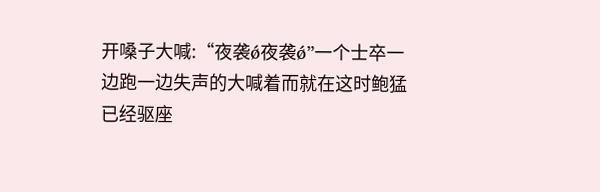开嗓子大喊:“夜袭ǿ夜袭ǿ”一个士卒一边跑一边失声的大喊着而就在这时鲍猛已经驱座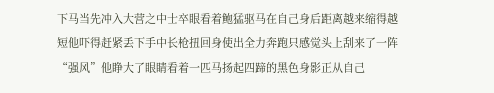下马当先冲入大营之中士卒眼看着鲍猛驱马在自己身后距离越来缩得越短他吓得赶紧丢下手中长枪扭回身使出全力奔跑只感觉头上刮来了一阵“强风”他睁大了眼睛看着一匹马扬起四蹄的黑色身影正从自己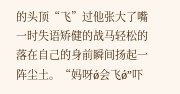的头顶“飞”过他张大了嘴一时失语矫健的战马轻松的落在自己的身前瞬间扬起一阵尘土。“妈呀ǿ会飞ǿ”吓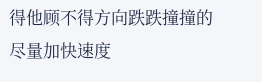得他顾不得方向跌跌撞撞的尽量加快速度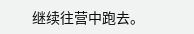继续往营中跑去。